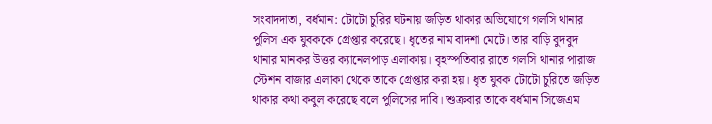সংবাদদাতা, বর্ধমান: টোটো চুরির ঘটনায় জড়িত থাকার অভিযোগে গলসি থানার পুলিস এক যুবককে গ্রেপ্তার করেছে। ধৃতের নাম বাদশা মেটে। তার বাড়ি বুদবুদ থানার মানকর উত্তর ক্যানেলপাড় এলাকায়। বৃহস্পতিবার রাতে গলসি থানার পারাজ স্টেশন বাজার এলাকা থেকে তাকে গ্রেপ্তার করা হয়। ধৃত যুবক টোটো চুরিতে জড়িত থাকার কথা কবুল করেছে বলে পুলিসের দাবি। শুক্রবার তাকে বর্ধমান সিজেএম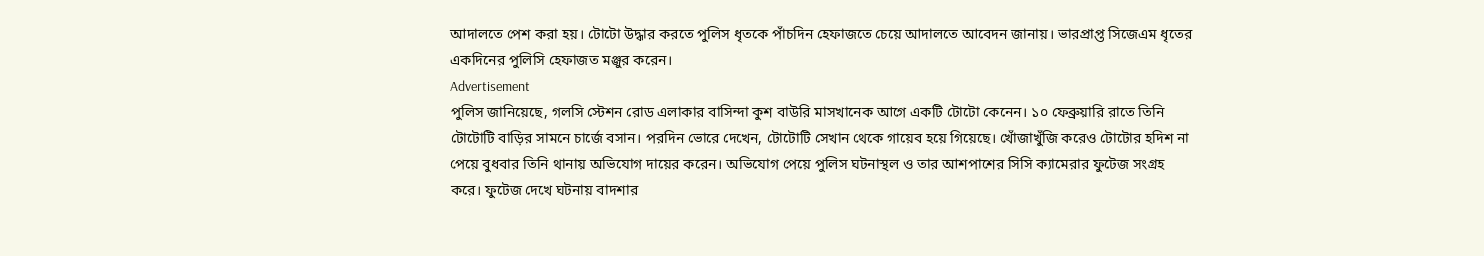আদালতে পেশ করা হয়। টোটো উদ্ধার করতে পুলিস ধৃতকে পাঁচদিন হেফাজতে চেয়ে আদালতে আবেদন জানায়। ভারপ্রাপ্ত সিজেএম ধৃতের একদিনের পুলিসি হেফাজত মঞ্জুর করেন।
Advertisement
পুলিস জানিয়েছে, গলসি স্টেশন রোড এলাকার বাসিন্দা কুশ বাউরি মাসখানেক আগে একটি টোটো কেনেন। ১০ ফেব্রুয়ারি রাতে তিনি টোটোটি বাড়ির সামনে চার্জে বসান। পরদিন ভোরে দেখেন, টোটোটি সেখান থেকে গায়েব হয়ে গিয়েছে। খোঁজাখুঁজি করেও টোটোর হদিশ না পেয়ে বুধবার তিনি থানায় অভিযোগ দায়ের করেন। অভিযোগ পেয়ে পুলিস ঘটনাস্থল ও তার আশপাশের সিসি ক্যামেরার ফুটেজ সংগ্রহ করে। ফুটেজ দেখে ঘটনায় বাদশার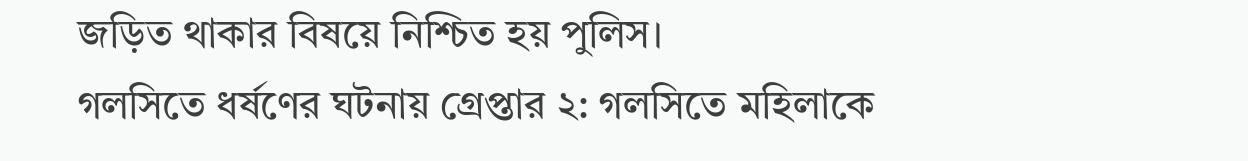জড়িত থাকার বিষয়ে নিশ্চিত হয় পুলিস।
গলসিতে ধর্ষণের ঘটনায় গ্রেপ্তার ২: গলসিতে মহিলাকে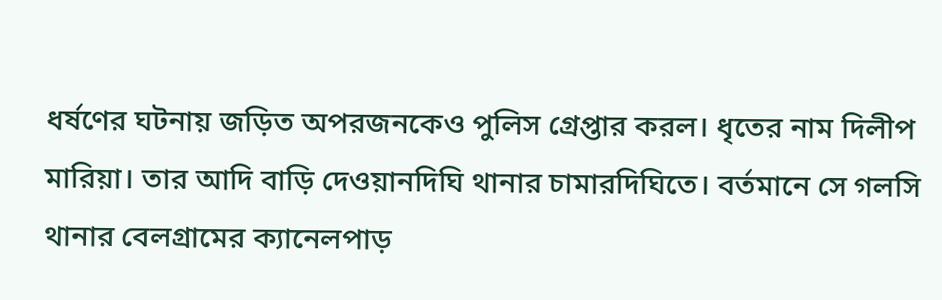ধর্ষণের ঘটনায় জড়িত অপরজনকেও পুলিস গ্রেপ্তার করল। ধৃতের নাম দিলীপ মারিয়া। তার আদি বাড়ি দেওয়ানদিঘি থানার চামারদিঘিতে। বর্তমানে সে গলসি থানার বেলগ্রামের ক্যানেলপাড়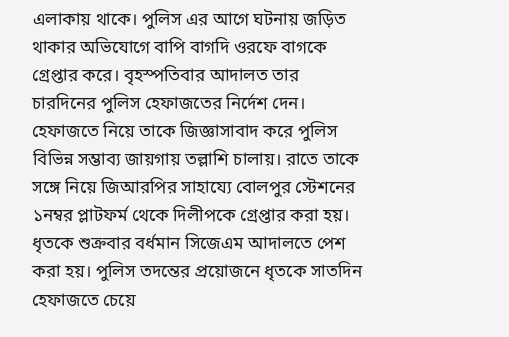এলাকায় থাকে। পুলিস এর আগে ঘটনায় জড়িত থাকার অভিযোগে বাপি বাগদি ওরফে বাগকে গ্রেপ্তার করে। বৃহস্পতিবার আদালত তার চারদিনের পুলিস হেফাজতের নির্দেশ দেন। হেফাজতে নিয়ে তাকে জিজ্ঞাসাবাদ করে পুলিস বিভিন্ন সম্ভাব্য জায়গায় তল্লাশি চালায়। রাতে তাকে সঙ্গে নিয়ে জিআরপির সাহায্যে বোলপুর স্টেশনের ১নম্বর প্লাটফর্ম থেকে দিলীপকে গ্রেপ্তার করা হয়। ধৃতকে শুক্রবার বর্ধমান সিজেএম আদালতে পেশ করা হয়। পুলিস তদন্তের প্রয়োজনে ধৃতকে সাতদিন হেফাজতে চেয়ে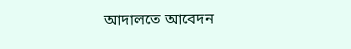আদালতে আবেদন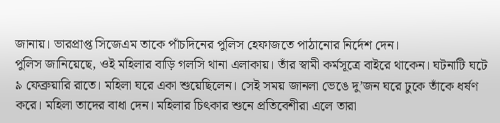জানায়। ভারপ্রাপ্ত সিজেএম তাকে পাঁচদিনের পুলিস হেফাজতে পাঠানোর নির্দেশ দেন।
পুলিস জানিয়েছে, ওই মহিলার বাড়ি গলসি থানা এলাকায়। তাঁর স্বামী কর্মসূত্রে বাইরে থাকেন। ঘটনাটি ঘটে ৯ ফেব্রুয়ারি রাতে। মহিলা ঘরে একা শুয়েছিলেন। সেই সময় জানলা ভেঙে দু’জন ঘরে ঢুকে তাঁকে ধর্ষণ করে। মহিলা তাদের বাধা দেন। মহিলার চিৎকার শুনে প্রতিবেশীরা এলে তারা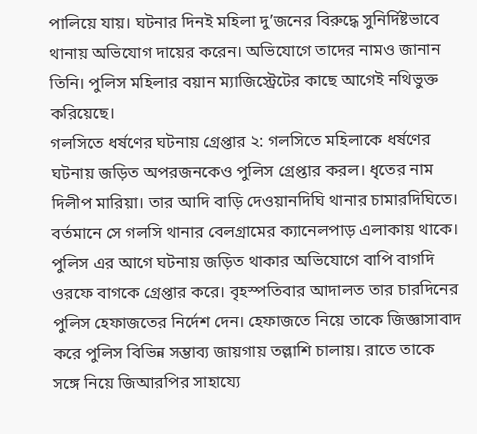পালিয়ে যায়। ঘটনার দিনই মহিলা দু’জনের বিরুদ্ধে সুনির্দিষ্টভাবে থানায় অভিযোগ দায়ের করেন। অভিযোগে তাদের নামও জানান তিনি। পুলিস মহিলার বয়ান ম্যাজিস্ট্রেটের কাছে আগেই নথিভুক্ত করিয়েছে।
গলসিতে ধর্ষণের ঘটনায় গ্রেপ্তার ২: গলসিতে মহিলাকে ধর্ষণের ঘটনায় জড়িত অপরজনকেও পুলিস গ্রেপ্তার করল। ধৃতের নাম দিলীপ মারিয়া। তার আদি বাড়ি দেওয়ানদিঘি থানার চামারদিঘিতে। বর্তমানে সে গলসি থানার বেলগ্রামের ক্যানেলপাড় এলাকায় থাকে। পুলিস এর আগে ঘটনায় জড়িত থাকার অভিযোগে বাপি বাগদি ওরফে বাগকে গ্রেপ্তার করে। বৃহস্পতিবার আদালত তার চারদিনের পুলিস হেফাজতের নির্দেশ দেন। হেফাজতে নিয়ে তাকে জিজ্ঞাসাবাদ করে পুলিস বিভিন্ন সম্ভাব্য জায়গায় তল্লাশি চালায়। রাতে তাকে সঙ্গে নিয়ে জিআরপির সাহায্যে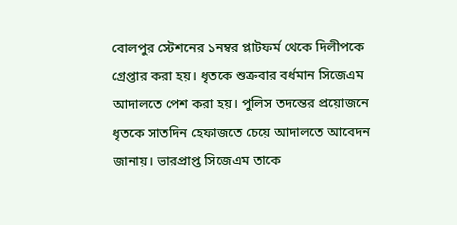বোলপুর স্টেশনের ১নম্বর প্লাটফর্ম থেকে দিলীপকে গ্রেপ্তার করা হয়। ধৃতকে শুক্রবার বর্ধমান সিজেএম আদালতে পেশ করা হয়। পুলিস তদন্তের প্রয়োজনে ধৃতকে সাতদিন হেফাজতে চেয়ে আদালতে আবেদন জানায়। ভারপ্রাপ্ত সিজেএম তাকে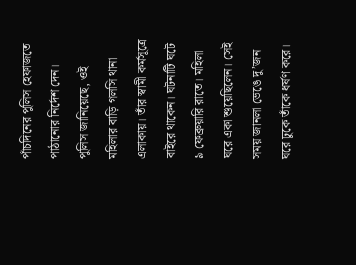পাঁচদিনের পুলিস হেফাজতে পাঠানোর নির্দেশ দেন।
পুলিস জানিয়েছে, ওই মহিলার বাড়ি গলসি থানা এলাকায়। তাঁর স্বামী কর্মসূত্রে বাইরে থাকেন। ঘটনাটি ঘটে ৯ ফেব্রুয়ারি রাতে। মহিলা ঘরে একা শুয়েছিলেন। সেই সময় জানলা ভেঙে দু’জন ঘরে ঢুকে তাঁকে ধর্ষণ করে।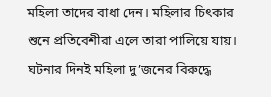মহিলা তাদের বাধা দেন। মহিলার চিৎকার শুনে প্রতিবেশীরা এলে তারা পালিয়ে যায়। ঘটনার দিনই মহিলা দু’জনের বিরুদ্ধে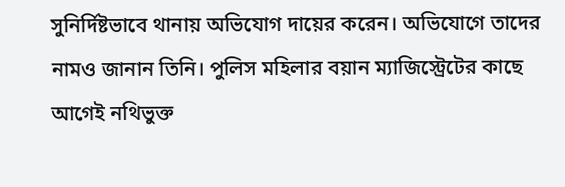সুনির্দিষ্টভাবে থানায় অভিযোগ দায়ের করেন। অভিযোগে তাদের নামও জানান তিনি। পুলিস মহিলার বয়ান ম্যাজিস্ট্রেটের কাছে আগেই নথিভুক্ত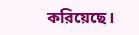করিয়েছে।